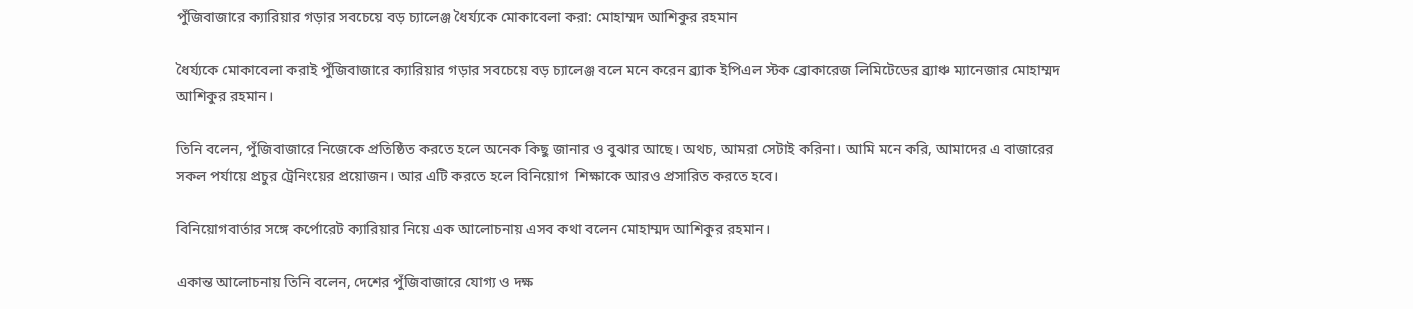পুঁজিবাজারে ক্যারিয়ার গড়ার সবচেয়ে বড় চ্যালেঞ্জ ধৈর্য্যকে মোকাবেলা করা: মোহাম্মদ আশিকুর রহমান

ধৈর্য্যকে মোকাবেলা করাই পুঁজিবাজারে ক্যারিয়ার গড়ার সবচেয়ে বড় চ্যালেঞ্জ বলে মনে করেন ব্র্যাক ইপিএল স্টক ব্রোকারেজ লিমিটেডের ব্র্যাঞ্চ ম্যানেজার মোহাম্মদ আশিকুর রহমান।

তিনি বলেন, পুঁজিবাজারে নিজেকে প্রতিষ্ঠিত করতে হলে অনেক কিছু জানার ও বুঝার আছে। অথচ, আমরা সেটাই করিনা। আমি মনে করি, আমাদের এ বাজারের সকল পর্যায়ে প্রচুর ট্রেনিংয়ের প্রয়োজন। আর এটি করতে হলে বিনিয়োগ  শিক্ষাকে আরও প্রসারিত করতে হবে।

বিনিয়োগবার্তার সঙ্গে কর্পোরেট ক্যারিয়ার নিয়ে এক আলোচনায় এসব কথা বলেন মোহাম্মদ আশিকুর রহমান।

একান্ত আলোচনায় তিনি বলেন, দেশের পুঁজিবাজারে যোগ্য ও দক্ষ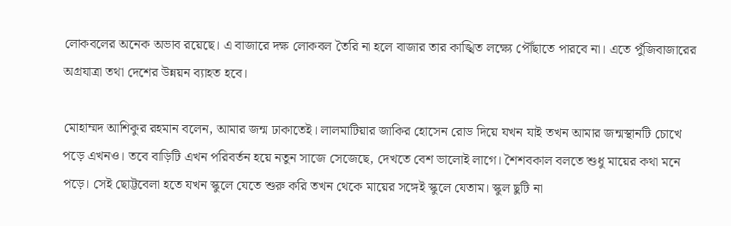লোকবলের অনেক অভাব রয়েছে। এ বাজারে দক্ষ লোকবল তৈরি না হলে বাজার তার কাঙ্খিত লক্ষ্যে পৌঁছাতে পারবে না। এতে পুঁজিবাজারের অগ্রযাত্রা তথা দেশের উন্নয়ন ব্যাহত হবে।

মোহাম্মদ আশিকুর রহমান বলেন, আমার জন্ম ঢাকাতেই। লালমাটিয়ার জাকির হোসেন রোড দিয়ে যখন যাই তখন আমার জন্মস্থানটি চোখে পড়ে এখনও। তবে বাড়িটি এখন পরিবর্তন হয়ে নতুন সাজে সেজেছে, দেখতে বেশ ভালোই লাগে। শৈশবকাল বলতে শুধু মায়ের কথা মনে পড়ে। সেই ছোট্টবেলা হতে যখন স্কুলে যেতে শুরু করি তখন থেকে মায়ের সঙ্গেই স্কুলে যেতাম। স্কুল ছুটি না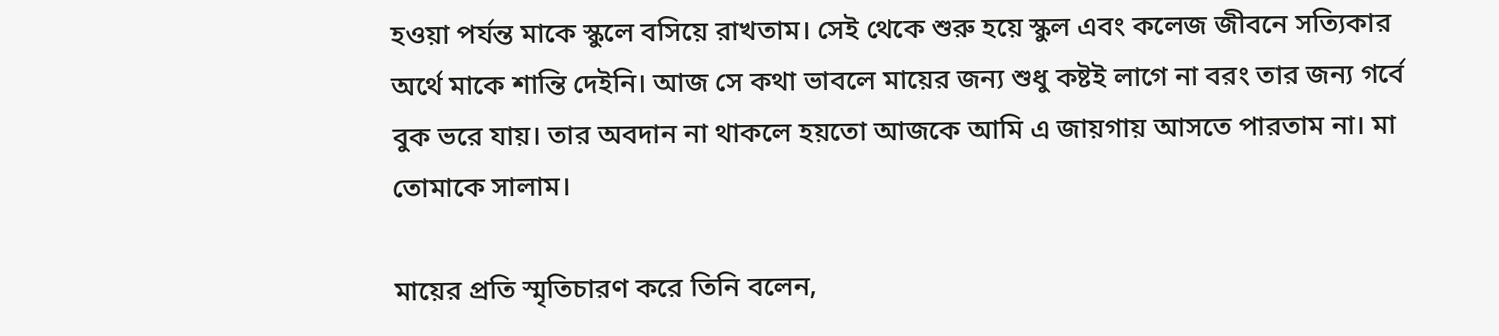হওয়া পর্যন্ত মাকে স্কুলে বসিয়ে রাখতাম। সেই থেকে শুরু হয়ে স্কুল এবং কলেজ জীবনে সত্যিকার অর্থে মাকে শান্তি দেইনি। আজ সে কথা ভাবলে মায়ের জন্য শুধু কষ্টই লাগে না বরং তার জন্য গর্বে বুক ভরে যায়। তার অবদান না থাকলে হয়তো আজকে আমি এ জায়গায় আসতে পারতাম না। মা তোমাকে সালাম।

মায়ের প্রতি স্মৃতিচারণ করে তিনি বলেন,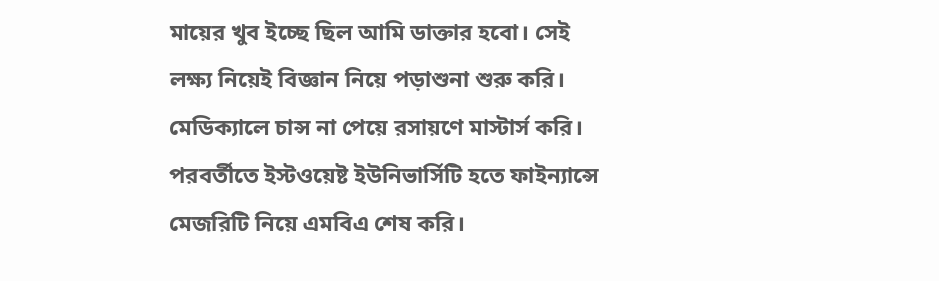মায়ের খুব ইচ্ছে ছিল আমি ডাক্তার হবো। সেই লক্ষ্য নিয়েই বিজ্ঞান নিয়ে পড়াশুনা শুরু করি। মেডিক্যালে চান্স না পেয়ে রসায়ণে মাস্টার্স করি। পরবর্তীতে ইস্টওয়েষ্ট ইউনিভার্সিটি হতে ফাইন্যান্সে মেজরিটি নিয়ে এমবিএ শেষ করি।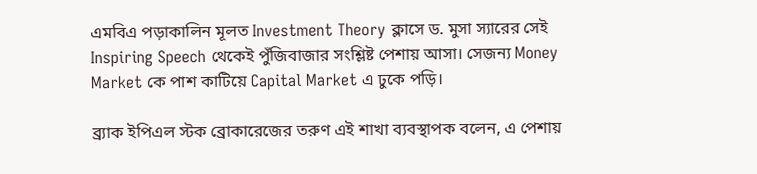এমবিএ পড়াকালিন মূলত Investment Theory ক্লাসে ড. মুসা স্যারের সেই Inspiring Speech থেকেই পুঁজিবাজার সংশ্লিষ্ট পেশায় আসা। সেজন্য Money Market কে পাশ কাটিয়ে Capital Market এ ঢুকে পড়ি।

ব্র্যাক ইপিএল স্টক ব্রোকারেজের তরুণ এই শাখা ব্যবস্থাপক বলেন, এ পেশায়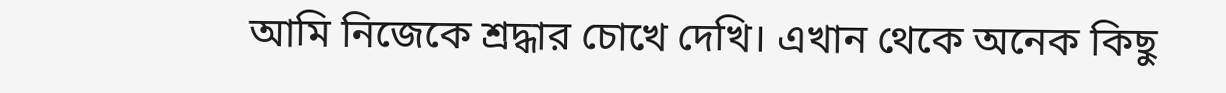আমি নিজেকে শ্রদ্ধার চোখে দেখি। এখান থেকে অনেক কিছু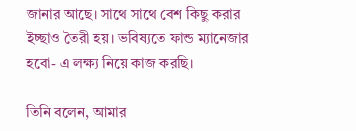জানার আছে। সাথে সাথে বেশ কিছু করার ইচ্ছাও তৈরী হয়। ভবিষ্যতে ফান্ড ম্যানেজার হবো- এ লক্ষ্য নিয়ে কাজ করছি।

তিনি বলেন, আমার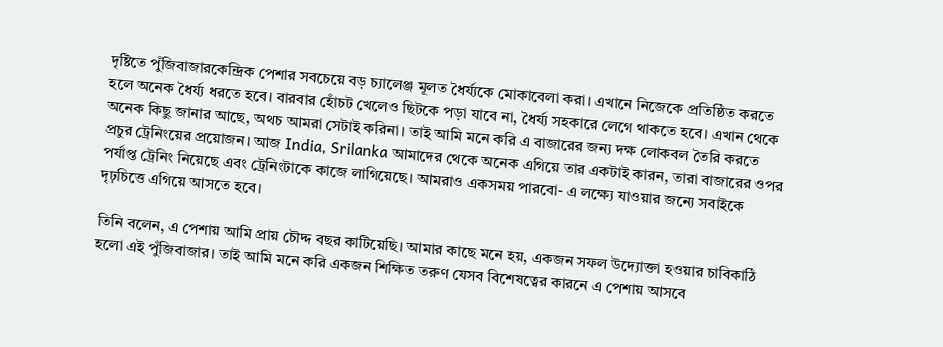দৃষ্টিতে পুঁজিবাজারকেন্দ্রিক পেশার সবচেয়ে বড় চ্যালেঞ্জ মূলত ধৈর্য্যকে মোকাবেলা করা। এখানে নিজেকে প্রতিষ্ঠিত করতে হলে অনেক ধৈর্য্য ধরতে হবে। বারবার হোঁচট খেলেও ছিটকে পড়া যাবে না, ধৈর্য্য সহকারে লেগে থাকতে হবে। এখান থেকে অনেক কিছু জানার আছে, অথচ আমরা সেটাই করিনা। তাই আমি মনে করি এ বাজারের জন্য দক্ষ লোকবল তৈরি করতে প্রচুর ট্রেনিংয়ের প্রয়োজন। আজ India, Srilanka আমাদের থেকে অনেক এগিয়ে তার একটাই কারন, তারা বাজারের ওপর পর্যাপ্ত ট্রেনিং নিয়েছে এবং ট্রেনিংটাকে কাজে লাগিয়েছে। আমরাও একসময় পারবো- এ লক্ষ্যে যাওয়ার জন্যে সবাইকে দৃঢ়চিত্তে এগিয়ে আসতে হবে।

তিনি বলেন, এ পেশায় আমি প্রায় চৌদ্দ বছর কাটিয়েছি। আমার কাছে মনে হয়, একজন সফল উদ্যোক্তা হওয়ার চাবিকাঠি হলো এই পুঁজিবাজার। তাই আমি মনে করি একজন শিক্ষিত তরুণ যেসব বিশেষত্বের কারনে এ পেশায় আসবে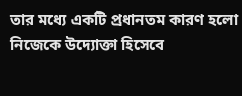তার মধ্যে একটি প্রধানতম কারণ হলো নিজেকে উদ্যোক্তা হিসেবে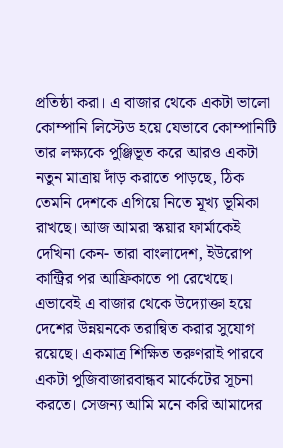প্রতিষ্ঠা করা। এ বাজার থেকে একটা ভালো কোম্পানি লিস্টেড হয়ে যেভাবে কোম্পানিটি তার লক্ষ্যকে পুঞ্জিভূত করে আরও একটা নতুন মাত্রায় দাঁড় করাতে পাড়ছে, ঠিক তেমনি দেশকে এগিয়ে নিতে মূখ্য ভূমিকা রাখছে। আজ আমরা স্কয়ার ফার্মাকেই দেখিনা কেন- তারা বাংলাদেশ, ইউরোপ কান্ট্রির পর আফ্রিকাতে পা রেখেছে। এভাবেই এ বাজার থেকে উদ্যোক্তা হয়ে দেশের উন্নয়নকে তরান্বিত করার সুযোগ রয়েছে। একমাত্র শিক্ষিত তরুণরাই পারবে একটা পুজিবাজারবান্ধব মার্কেটের সূচনা করতে। সেজন্য আমি মনে করি আমাদের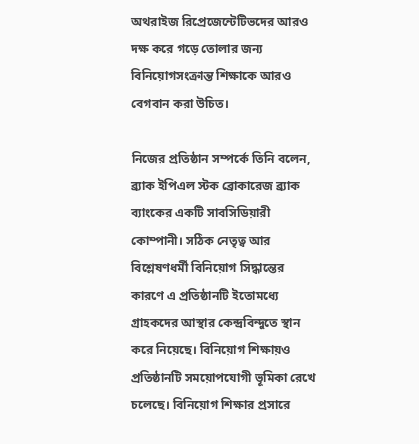অথরাইজ রিপ্রেজেন্টেটিভদের আরও দক্ষ করে গড়ে তোলার জন্য বিনিয়োগসংক্রান্ত শিক্ষাকে আরও বেগবান করা উচিত।

নিজের প্রতিষ্ঠান সম্পর্কে তিনি বলেন, ব্র্যাক ইপিএল স্টক ব্রোকারেজ ব্র্যাক ব্যাংকের একটি সাবসিডিয়ারী কোম্পানী। সঠিক নেতৃত্ব আর বিশ্লেষণধর্মী বিনিয়োগ সিদ্ধান্তের কারণে এ প্রতিষ্ঠানটি ইতোমধ্যে গ্রাহকদের আস্থার কেন্দ্রবিন্দুতে স্থান করে নিয়েছে। বিনিয়োগ শিক্ষায়ও প্রতিষ্ঠানটি সময়োপযোগী ভূমিকা রেখে চলেছে। বিনিয়োগ শিক্ষার প্রসারে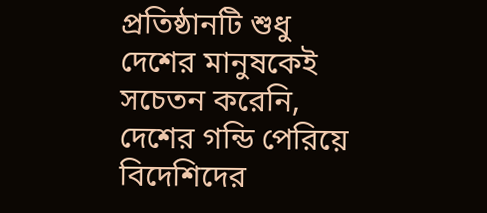প্রতিষ্ঠানটি শুধু দেশের মানুষকেই সচেতন করেনি, দেশের গন্ডি পেরিয়ে বিদেশিদের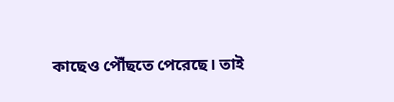কাছেও পৌঁছতে পেরেছে। তাই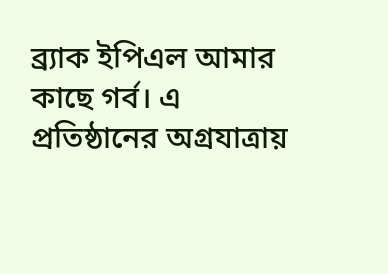ব্র্যাক ইপিএল আমার কাছে গর্ব। এ প্রতিষ্ঠানের অগ্রযাত্রায়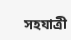সহযাত্রী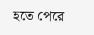হতে পেরে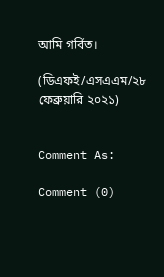আমি গর্বিত।

(ডিএফই/এসএএম/২৮ ফেব্রুয়ারি ২০২১)


Comment As:

Comment (0)